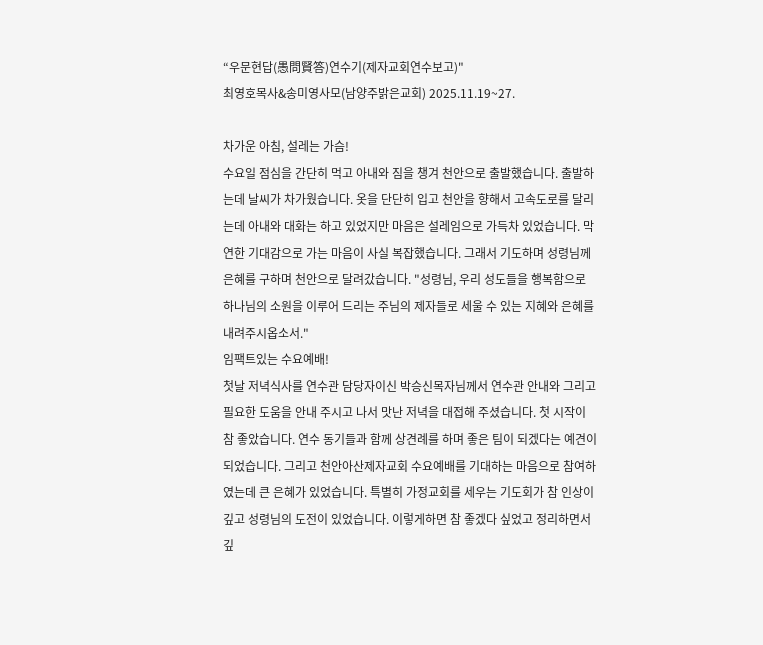“우문현답(愚問賢答)연수기(제자교회연수보고)"
최영호목사&송미영사모(남양주밝은교회) 2025.11.19~27.

차가운 아침, 설레는 가슴!
수요일 점심을 간단히 먹고 아내와 짐을 챙겨 천안으로 출발했습니다. 출발하는데 날씨가 차가웠습니다. 옷을 단단히 입고 천안을 향해서 고속도로를 달리는데 아내와 대화는 하고 있었지만 마음은 설레임으로 가득차 있었습니다. 막연한 기대감으로 가는 마음이 사실 복잡했습니다. 그래서 기도하며 성령님께 은혜를 구하며 천안으로 달려갔습니다. "성령님, 우리 성도들을 행복함으로 하나님의 소원을 이루어 드리는 주님의 제자들로 세울 수 있는 지혜와 은혜를 내려주시옵소서."
임팩트있는 수요예배!
첫날 저녁식사를 연수관 담당자이신 박승신목자님께서 연수관 안내와 그리고 필요한 도움을 안내 주시고 나서 맛난 저녁을 대접해 주셨습니다. 첫 시작이 참 좋았습니다. 연수 동기들과 함께 상견례를 하며 좋은 팀이 되겠다는 예견이 되었습니다. 그리고 천안아산제자교회 수요예배를 기대하는 마음으로 참여하였는데 큰 은혜가 있었습니다. 특별히 가정교회를 세우는 기도회가 참 인상이 깊고 성령님의 도전이 있었습니다. 이렇게하면 참 좋겠다 싶었고 정리하면서 깊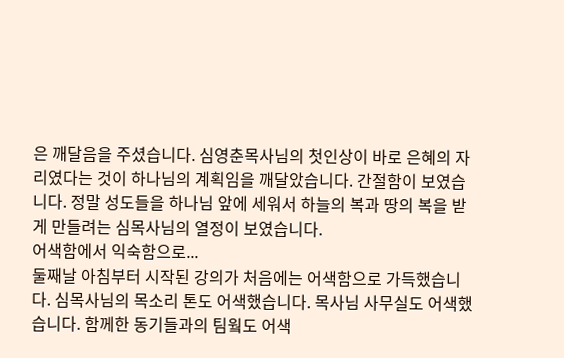은 깨달음을 주셨습니다. 심영춘목사님의 첫인상이 바로 은혜의 자리였다는 것이 하나님의 계획임을 깨달았습니다. 간절함이 보였습니다. 정말 성도들을 하나님 앞에 세워서 하늘의 복과 땅의 복을 받게 만들려는 심목사님의 열정이 보였습니다.
어색함에서 익숙함으로...
둘째날 아침부터 시작된 강의가 처음에는 어색함으로 가득했습니다. 심목사님의 목소리 톤도 어색했습니다. 목사님 사무실도 어색했습니다. 함께한 동기들과의 팀웤도 어색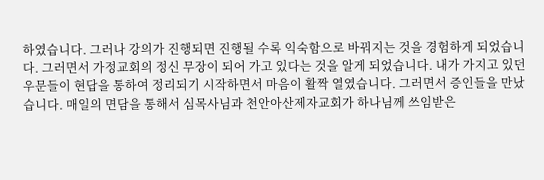하였습니다. 그러나 강의가 진행되면 진행될 수록 익숙함으로 바꿔지는 것을 경험하게 되었습니다. 그러면서 가정교회의 정신 무장이 되어 가고 있다는 것을 알게 되었습니다. 내가 가지고 있던 우문들이 현답을 통하여 정리되기 시작하면서 마음이 활짝 열였습니다. 그러면서 증인들을 만났습니다. 매일의 면담을 통해서 심목사님과 천안아산제자교회가 하나님께 쓰임받은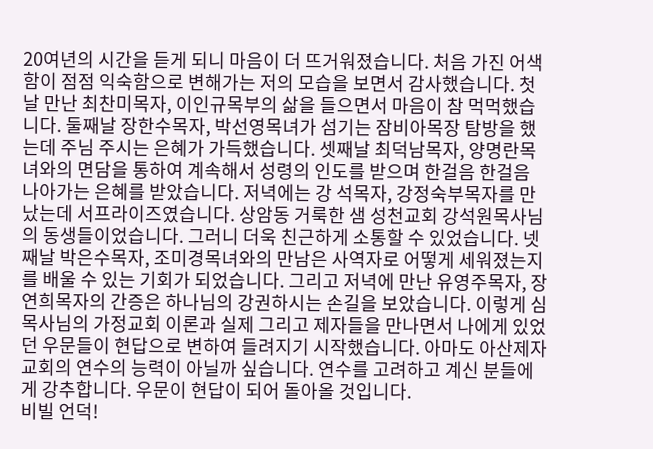20여년의 시간을 듣게 되니 마음이 더 뜨거워졌습니다. 처음 가진 어색함이 점점 익숙함으로 변해가는 저의 모습을 보면서 감사했습니다. 첫날 만난 최찬미목자, 이인규목부의 삶을 들으면서 마음이 참 먹먹했습니다. 둘째날 장한수목자, 박선영목녀가 섬기는 잠비아목장 탐방을 했는데 주님 주시는 은혜가 가득했습니다. 셋째날 최덕남목자, 양명란목녀와의 면담을 통하여 계속해서 성령의 인도를 받으며 한걸음 한걸음 나아가는 은혜를 받았습니다. 저녁에는 강 석목자, 강정숙부목자를 만났는데 서프라이즈였습니다. 상암동 거룩한 샘 성천교회 강석원목사님의 동생들이었습니다. 그러니 더욱 친근하게 소통할 수 있었습니다. 넷째날 박은수목자, 조미경목녀와의 만남은 사역자로 어떻게 세워졌는지를 배울 수 있는 기회가 되었습니다. 그리고 저녁에 만난 유영주목자, 장연희목자의 간증은 하나님의 강권하시는 손길을 보았습니다. 이렇게 심목사님의 가정교회 이론과 실제 그리고 제자들을 만나면서 나에게 있었던 우문들이 현답으로 변하여 들려지기 시작했습니다. 아마도 아산제자교회의 연수의 능력이 아닐까 싶습니다. 연수를 고려하고 계신 분들에게 강추합니다. 우문이 현답이 되어 돌아올 것입니다.
비빌 언덕!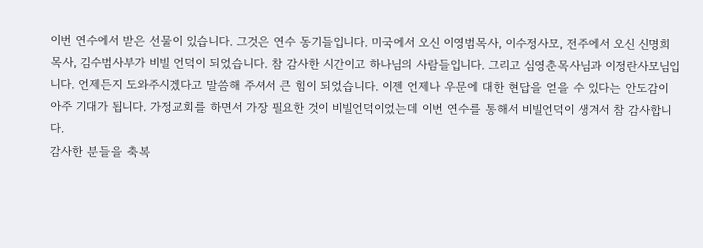이번 연수에서 받은 선물이 있습니다. 그것은 연수 동기들입니다. 미국에서 오신 이영범목사, 이수정사모, 전주에서 오신 신명희목사, 김수범사부가 비빌 언덕이 되었습니다. 참 감사한 시간이고 하나님의 사람들입니다. 그리고 심영춘목사님과 이정란사모님입니다. 언제든지 도와주시겠다고 말씀해 주셔서 큰 힘이 되었습니다. 이젠 언제나 우문에 대한 현답을 얻을 수 있다는 안도감이 아주 기대가 됩니다. 가정교회를 하면서 가장 필요한 것이 비빌언덕이었는데 이번 연수를 통해서 비빌언덕이 생겨서 참 감사합니다.
감사한 분들을 축복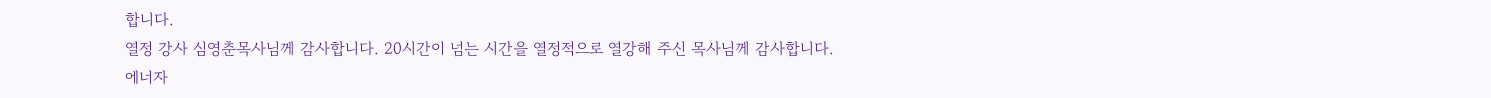합니다.
열정 강사 심영춘목사님께 감사합니다. 20시간이 넘는 시간을 열정적으로 열강해 주신 목사님께 감사합니다.
에너자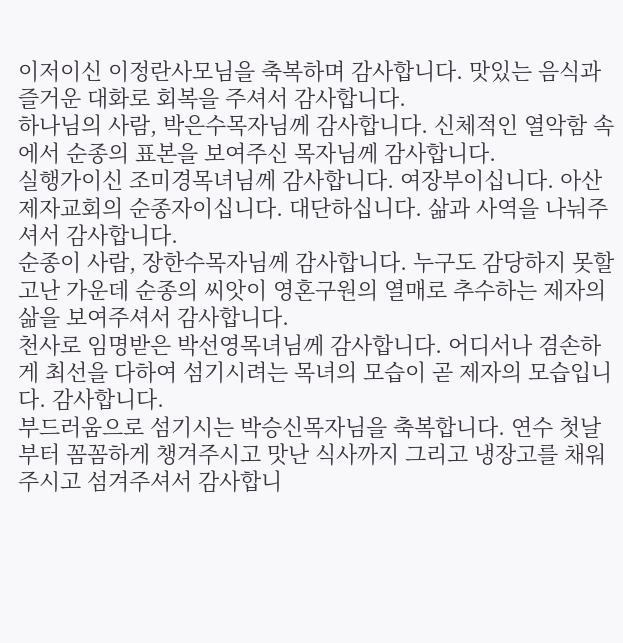이저이신 이정란사모님을 축복하며 감사합니다. 맛있는 음식과 즐거운 대화로 회복을 주셔서 감사합니다.
하나님의 사람, 박은수목자님께 감사합니다. 신체적인 열악함 속에서 순종의 표본을 보여주신 목자님께 감사합니다.
실행가이신 조미경목녀님께 감사합니다. 여장부이십니다. 아산제자교회의 순종자이십니다. 대단하십니다. 삶과 사역을 나눠주셔서 감사합니다.
순종이 사람, 장한수목자님께 감사합니다. 누구도 감당하지 못할 고난 가운데 순종의 씨앗이 영혼구원의 열매로 추수하는 제자의 삶을 보여주셔서 감사합니다.
천사로 임명받은 박선영목녀님께 감사합니다. 어디서나 겸손하게 최선을 다하여 섬기시려는 목녀의 모습이 곧 제자의 모습입니다. 감사합니다.
부드러움으로 섬기시는 박승신목자님을 축복합니다. 연수 첫날부터 꼼꼼하게 챙겨주시고 맛난 식사까지 그리고 냉장고를 채워주시고 섬겨주셔서 감사합니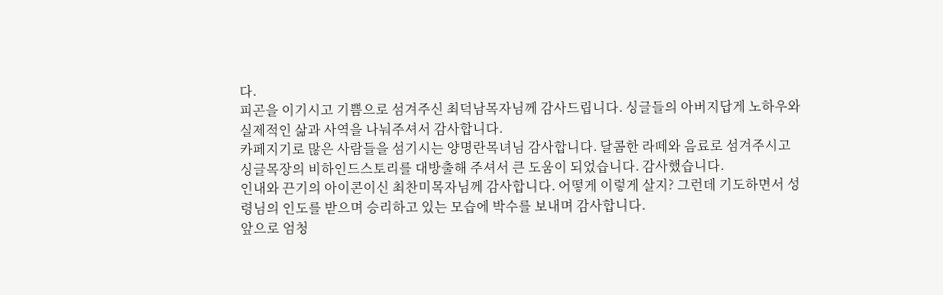다.
피곤을 이기시고 기쁨으로 섬겨주신 최덕남목자님께 감사드립니다. 싱글들의 아버지답게 노하우와 실제적인 삶과 사역을 나눠주셔서 감사합니다.
카페지기로 많은 사람들을 섬기시는 양명란목녀님 감사합니다. 달콤한 라떼와 음료로 섬겨주시고 싱글목장의 비하인드스토리를 대방출해 주셔서 큰 도움이 되었습니다. 감사했습니다.
인내와 끈기의 아이콘이신 최찬미목자님께 감사합니다. 어떻게 이렇게 살지? 그런데 기도하면서 성령님의 인도를 받으며 승리하고 있는 모습에 박수를 보내며 감사합니다.
앞으로 엄청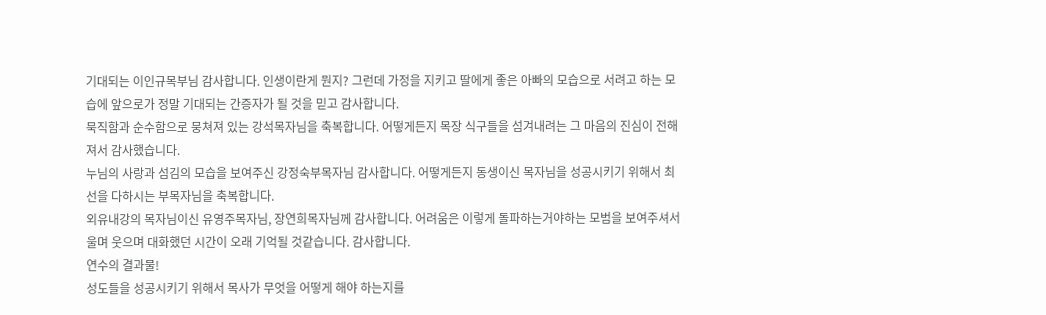기대되는 이인규목부님 감사합니다. 인생이란게 뭔지? 그런데 가정을 지키고 딸에게 좋은 아빠의 모습으로 서려고 하는 모습에 앞으로가 정말 기대되는 간증자가 될 것을 믿고 감사합니다.
묵직함과 순수함으로 뭉쳐져 있는 강석목자님을 축복합니다. 어떻게든지 목장 식구들을 섬겨내려는 그 마음의 진심이 전해져서 감사했습니다.
누님의 사랑과 섬김의 모습을 보여주신 강정숙부목자님 감사합니다. 어떻게든지 동생이신 목자님을 성공시키기 위해서 최선을 다하시는 부목자님을 축복합니다.
외유내강의 목자님이신 유영주목자님, 장연희목자님께 감사합니다. 어려움은 이렇게 돌파하는거야하는 모범을 보여주셔서 울며 웃으며 대화했던 시간이 오래 기억될 것같습니다. 감사합니다.
연수의 결과물!
성도들을 성공시키기 위해서 목사가 무엇을 어떻게 해야 하는지를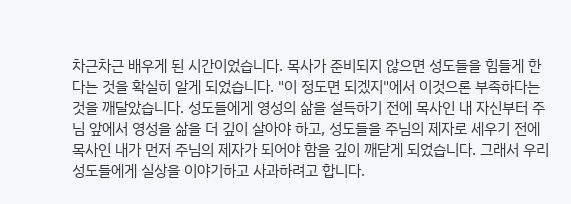차근차근 배우게 된 시간이었습니다. 목사가 준비되지 않으면 성도들을 힘들게 한다는 것을 확실히 알게 되었습니다. "이 정도면 되겠지"에서 이것으론 부족하다는 것을 깨달았습니다. 성도들에게 영성의 삶을 설득하기 전에 목사인 내 자신부터 주님 앞에서 영성을 삶을 더 깊이 살아야 하고, 성도들을 주님의 제자로 세우기 전에 목사인 내가 먼저 주님의 제자가 되어야 함을 깊이 깨닫게 되었습니다. 그래서 우리 성도들에게 실상을 이야기하고 사과하려고 합니다.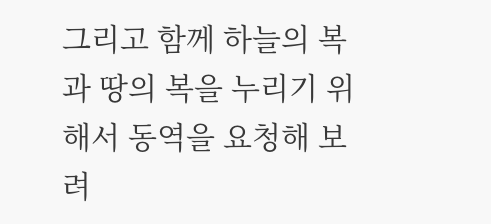그리고 함께 하늘의 복과 땅의 복을 누리기 위해서 동역을 요청해 보려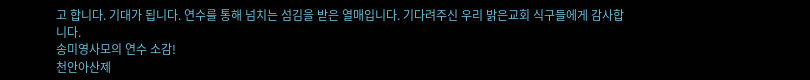고 합니다. 기대가 됩니다. 연수를 통해 넘치는 섬김을 받은 열매입니다. 기다려주신 우리 밝은교회 식구들에게 감사합니다.
송미영사모의 연수 소감!
천안아산제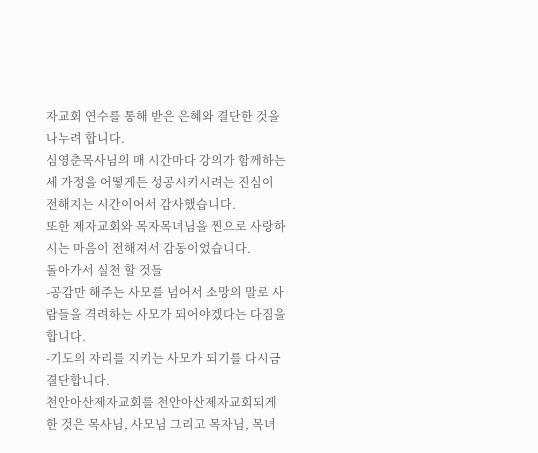자교회 연수를 통해 받은 은혜와 결단한 것을 나누려 합니다.
심영춘목사님의 매 시간마다 강의가 함께하는 세 가정을 어떻게든 성공시키시려는 진심이 전해지는 시간이어서 감사했습니다.
또한 제자교회와 목자목녀님을 찐으로 사랑하시는 마음이 전해져서 감동이었습니다.
돌아가서 실천 할 것들
-공감만 해주는 사모를 넘어서 소망의 말로 사람들을 격려하는 사모가 되어야겠다는 다짐을 합니다.
-기도의 자리를 지키는 사모가 되기를 다시금 결단합니다.
천안아산제자교회를 천안아산제자교회되게 한 것은 목사님, 사모님 그리고 목자님, 목녀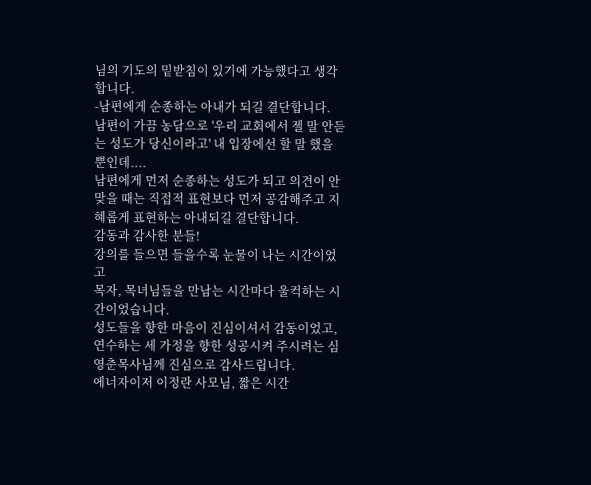님의 기도의 밑받침이 있기에 가능했다고 생각합니다.
-남편에게 순종하는 아내가 되길 결단합니다.
남편이 가끔 농담으로 '우리 교회에서 젤 말 안듣는 성도가 당신이라고' 내 입장에선 할 말 했을 뿐인데....
남편에게 먼저 순종하는 성도가 되고 의견이 안 맞을 때는 직접적 표현보다 먼저 공감해주고 지혜롭게 표현하는 아내되길 결단합니다.
감동과 감사한 분들!
강의를 들으면 들을수록 눈물이 나는 시간이었고
목자, 목녀님들을 만남는 시간마다 울컥하는 시간이었습니다.
성도들을 향한 마음이 진심이셔서 감동이었고, 연수하는 세 가정을 향한 성공시켜 주시려는 심영춘목사님께 진심으로 감사드립니다.
에너자이저 이정란 사모님, 짧은 시간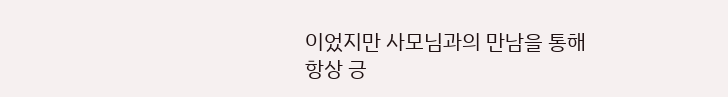이었지만 사모님과의 만남을 통해 항상 긍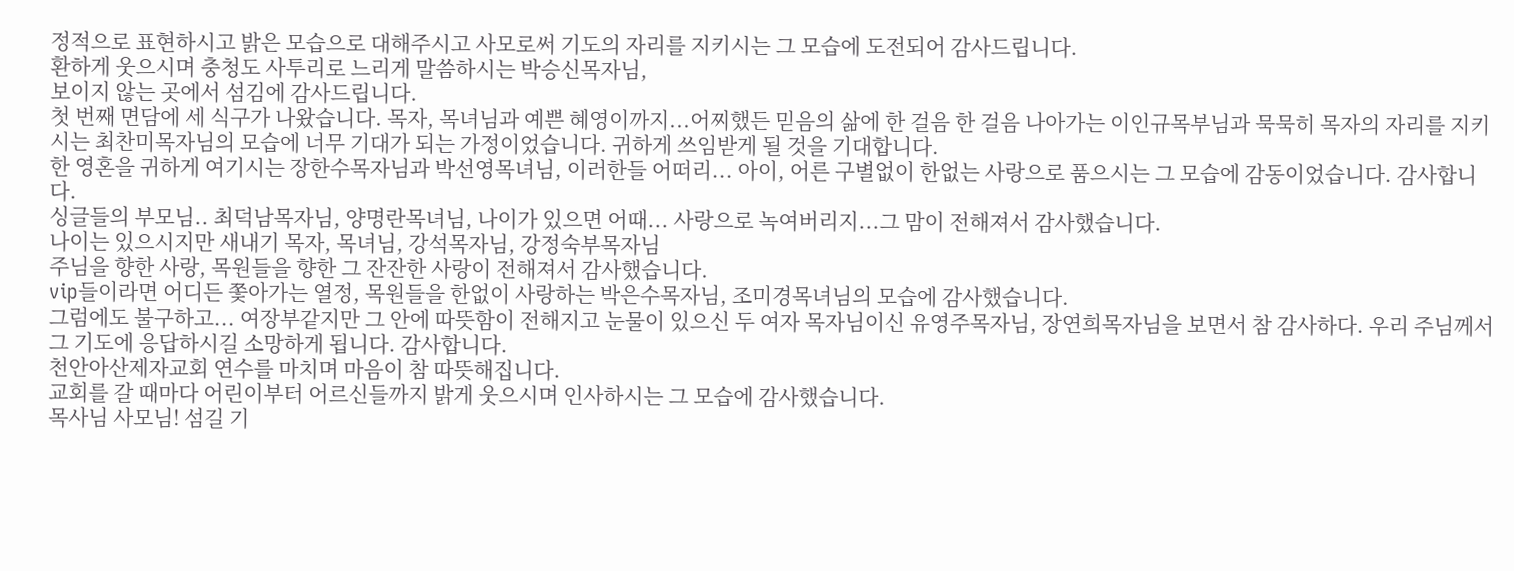정적으로 표현하시고 밝은 모습으로 대해주시고 사모로써 기도의 자리를 지키시는 그 모습에 도전되어 감사드립니다.
환하게 웃으시며 충청도 사투리로 느리게 말씀하시는 박승신목자님,
보이지 않는 곳에서 섬김에 감사드립니다.
첫 번째 면담에 세 식구가 나왔습니다. 목자, 목녀님과 예쁜 혜영이까지...어찌했든 믿음의 삶에 한 걸음 한 걸음 나아가는 이인규목부님과 묵묵히 목자의 자리를 지키시는 최찬미목자님의 모습에 너무 기대가 되는 가정이었습니다. 귀하게 쓰임받게 될 것을 기대합니다.
한 영혼을 귀하게 여기시는 장한수목자님과 박선영목녀님, 이러한들 어떠리... 아이, 어른 구별없이 한없는 사랑으로 품으시는 그 모습에 감동이었습니다. 감사합니다.
싱글들의 부모님.. 최덕남목자님, 양명란목녀님, 나이가 있으면 어때... 사랑으로 녹여버리지...그 맘이 전해져서 감사했습니다.
나이는 있으시지만 새내기 목자, 목녀님, 강석목자님, 강정숙부목자님
주님을 향한 사랑, 목원들을 향한 그 잔잔한 사랑이 전해져서 감사했습니다.
vip들이라면 어디든 쫓아가는 열정, 목원들을 한없이 사랑하는 박은수목자님, 조미경목녀님의 모습에 감사했습니다.
그럼에도 불구하고... 여장부같지만 그 안에 따뜻함이 전해지고 눈물이 있으신 두 여자 목자님이신 유영주목자님, 장연희목자님을 보면서 참 감사하다. 우리 주님께서 그 기도에 응답하시길 소망하게 됩니다. 감사합니다.
천안아산제자교회 연수를 마치며 마음이 참 따뜻해집니다.
교회를 갈 때마다 어린이부터 어르신들까지 밝게 웃으시며 인사하시는 그 모습에 감사했습니다.
목사님 사모님! 섬길 기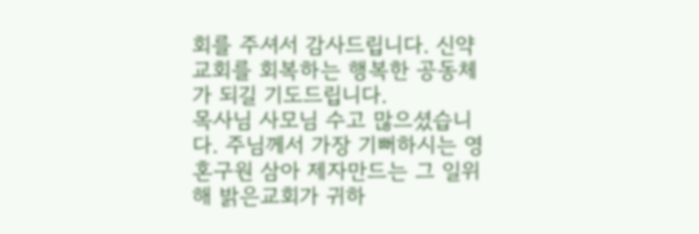회를 주셔서 감사드립니다. 신약교회를 회복하는 행복한 공동체가 되길 기도드립니다.
목사님 사모님 수고 많으셨습니다. 주님께서 가장 기뻐하시는 영혼구원 삼아 제자만드는 그 일위해 밝은교회가 귀하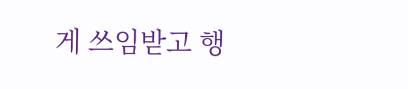게 쓰임받고 행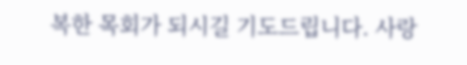복한 목회가 되시길 기도드립니다. 사랑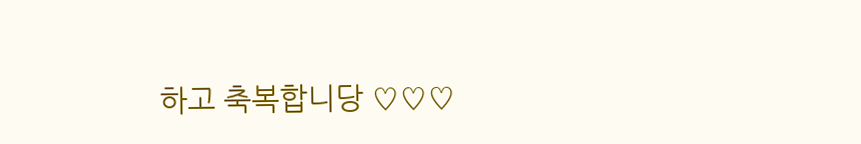하고 축복합니당 ♡♡♡